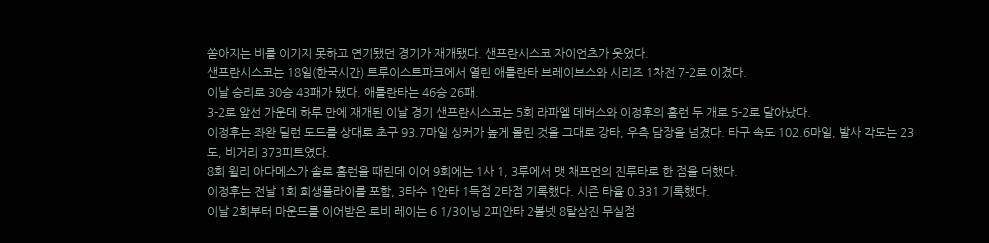쏟아지는 비를 이기지 못하고 연기됐던 경기가 재개됐다. 샌프란시스코 자이언츠가 웃었다.
샌프란시스코는 18일(한국시간) 트루이스트파크에서 열린 애틀란타 브레이브스와 시리즈 1차전 7-2로 이겼다.
이날 승리로 30승 43패가 됐다. 애틀란타는 46승 26패.
3-2로 앞선 가운데 하루 만에 재개된 이날 경기 샌프란시스코는 5회 라파엘 데버스와 이정후의 홈런 두 개로 5-2로 달아났다.
이정후는 좌완 딜런 도드를 상대로 초구 93.7마일 싱커가 높게 몰린 것을 그대로 강타, 우측 담장을 넘겼다. 타구 속도 102.6마일, 발사 각도는 23도, 비거리 373피트였다.
8회 윌리 아다메스가 솔로 홈런을 때린데 이어 9회에는 1사 1, 3루에서 맷 채프먼의 진루타로 한 점을 더했다.
이정후는 전날 1회 희생플라이를 포함, 3타수 1안타 1득점 2타점 기록했다. 시즌 타율 0.331 기록했다.
이날 2회부터 마운드를 이어받은 로비 레이는 6 1/3이닝 2피안타 2볼넷 8탈삼진 무실점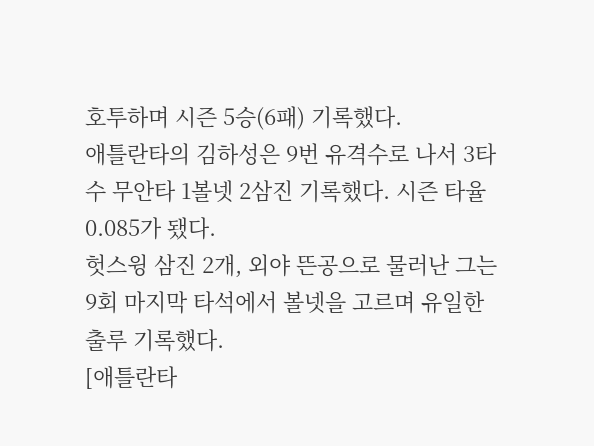호투하며 시즌 5승(6패) 기록했다.
애틀란타의 김하성은 9번 유격수로 나서 3타수 무안타 1볼넷 2삼진 기록했다. 시즌 타율 0.085가 됐다.
헛스윙 삼진 2개, 외야 뜬공으로 물러난 그는 9회 마지막 타석에서 볼넷을 고르며 유일한 출루 기록했다.
[애틀란타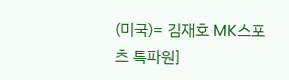(미국)= 김재호 MK스포츠 특파원]